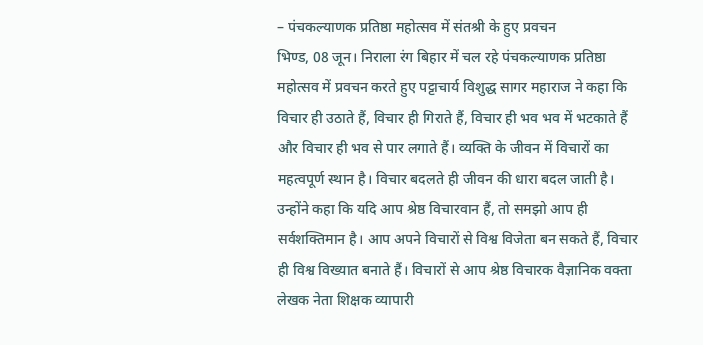– पंचकल्याणक प्रतिष्ठा महोत्सव में संतश्री के हुए प्रवचन
भिण्ड, 08 जून। निराला रंग बिहार में चल रहे पंचकल्याणक प्रतिष्ठा महोत्सव में प्रवचन करते हुए पट्टाचार्य विशुद्ध सागर महाराज ने कहा कि विचार ही उठाते हैं, विचार ही गिराते हैं, विचार ही भव भव में भटकाते हैं और विचार ही भव से पार लगाते हैं। व्यक्ति के जीवन में विचारों का महत्वपूर्ण स्थान है। विचार बदलते ही जीवन की धारा बदल जाती है।
उन्होंने कहा कि यदि आप श्रेष्ठ विचारवान हैं, तो समझो आप ही सर्वशक्तिमान है। आप अपने विचारों से विश्व विजेता बन सकते हैं, विचार ही विश्व विख्यात बनाते हैं। विचारों से आप श्रेष्ठ विचारक वैज्ञानिक वक्ता लेखक नेता शिक्षक व्यापारी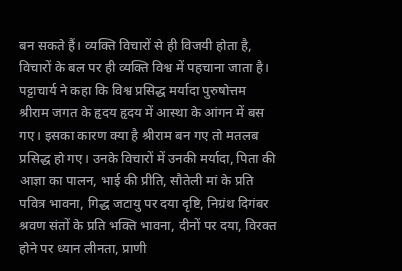बन सकते हैं। व्यक्ति विचारों से ही विजयी होता है, विचारों के बल पर ही व्यक्ति विश्व में पहचाना जाता है। पट्टाचार्य ने कहा कि विश्व प्रसिद्ध मर्यादा पुरुषोत्तम श्रीराम जगत के हृदय हृदय में आस्था के आंगन में बस गए। इसका कारण क्या है श्रीराम बन गए तो मतलब प्रसिद्ध हो गए। उनके विचारों में उनकी मर्यादा, पिता की आज्ञा का पालन, भाई की प्रीति, सौतेली मां के प्रति पवित्र भावना, गिद्ध जटायु पर दया दृष्टि, निग्रंथ दिगंबर श्रवण संतों के प्रति भक्ति भावना, दीनों पर दया, विरक्त होने पर ध्यान लीनता, प्राणी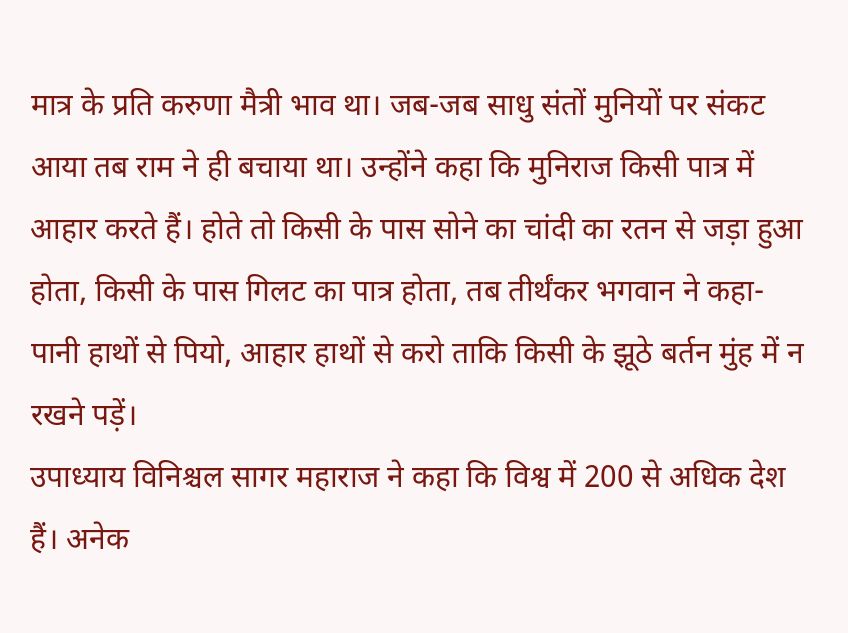मात्र के प्रति करुणा मैत्री भाव था। जब-जब साधु संतों मुनियों पर संकट आया तब राम ने ही बचाया था। उन्होंने कहा कि मुनिराज किसी पात्र में आहार करते हैं। होते तो किसी के पास सोने का चांदी का रतन से जड़ा हुआ होता, किसी के पास गिलट का पात्र होता, तब तीर्थंकर भगवान ने कहा- पानी हाथों से पियो, आहार हाथों से करो ताकि किसी के झूठे बर्तन मुंह में न रखने पड़ें।
उपाध्याय विनिश्चल सागर महाराज ने कहा कि विश्व में 200 से अधिक देश हैं। अनेक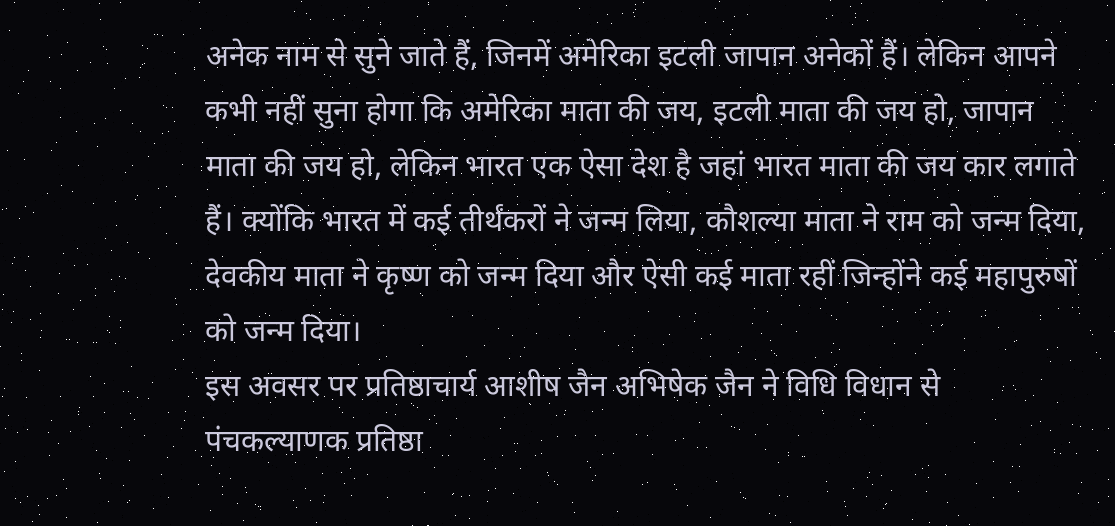अनेक नाम से सुने जाते हैं, जिनमें अमेरिका इटली जापान अनेकों हैं। लेकिन आपने कभी नहीं सुना होगा कि अमेरिका माता की जय, इटली माता की जय हो, जापान माता की जय हो, लेकिन भारत एक ऐसा देश है जहां भारत माता की जय कार लगाते हैं। क्योंकि भारत में कई तीर्थंकरों ने जन्म लिया, कौशल्या माता ने राम को जन्म दिया, देवकीय माता ने कृष्ण को जन्म दिया और ऐसी कई माता रहीं जिन्होंने कई महापुरुषों को जन्म दिया।
इस अवसर पर प्रतिष्ठाचार्य आशीष जैन अभिषेक जैन ने विधि विधान से पंचकल्याणक प्रतिष्ठा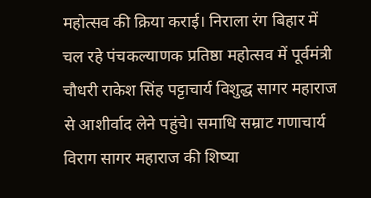महोत्सव की क्रिया कराई। निराला रंग बिहार में चल रहे पंचकल्याणक प्रतिष्ठा महोत्सव में पूर्वमंत्री चौधरी राकेश सिंह पट्टाचार्य विशुद्ध सागर महाराज से आशीर्वाद लेने पहुंचे। समाधि सम्राट गणाचार्य विराग सागर महाराज की शिष्या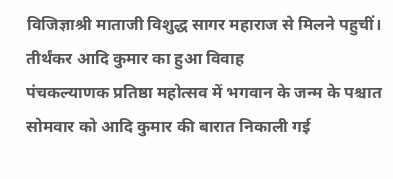विजिज्ञाश्री माताजी विशुद्ध सागर महाराज से मिलने पहुचीं।
तीर्थंकर आदि कुमार का हुआ विवाह
पंचकल्याणक प्रतिष्ठा महोत्सव में भगवान के जन्म के पश्चात सोमवार को आदि कुमार की बारात निकाली गई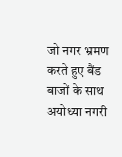जो नगर भ्रमण करते हुए बैंड बाजों के साथ अयोध्या नगरी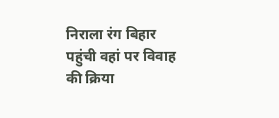निराला रंग बिहार पहुंची वहां पर विवाह की क्रिया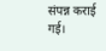संपन्न कराई गई।